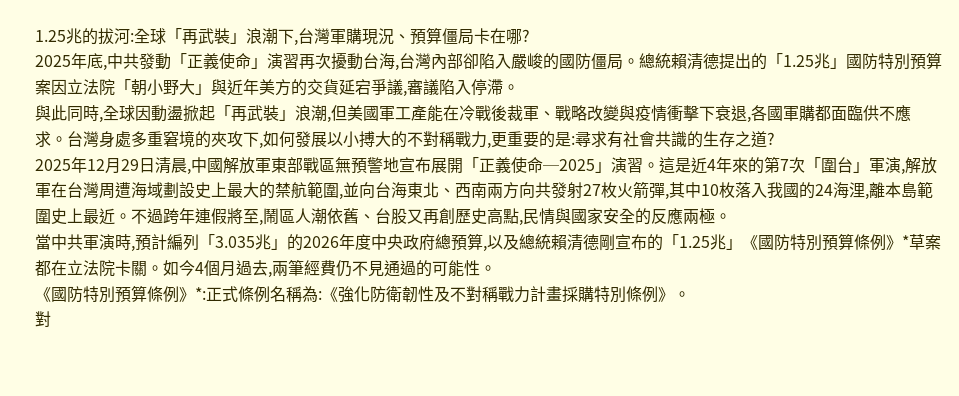1.25兆的拔河:全球「再武裝」浪潮下,台灣軍購現況、預算僵局卡在哪?
2025年底,中共發動「正義使命」演習再次擾動台海,台灣內部卻陷入嚴峻的國防僵局。總統賴清德提出的「1.25兆」國防特別預算案因立法院「朝小野大」與近年美方的交貨延宕爭議,審議陷入停滯。
與此同時,全球因動盪掀起「再武裝」浪潮,但美國軍工產能在冷戰後裁軍、戰略改變與疫情衝擊下衰退,各國軍購都面臨供不應求。台灣身處多重窘境的夾攻下,如何發展以小搏大的不對稱戰力,更重要的是:尋求有社會共識的生存之道?
2025年12月29日清晨,中國解放軍東部戰區無預警地宣布展開「正義使命─2025」演習。這是近4年來的第7次「圍台」軍演,解放軍在台灣周遭海域劃設史上最大的禁航範圍,並向台海東北、西南兩方向共發射27枚火箭彈,其中10枚落入我國的24海浬,離本島範圍史上最近。不過跨年連假將至,鬧區人潮依舊、台股又再創歷史高點,民情與國家安全的反應兩極。
當中共軍演時,預計編列「3.035兆」的2026年度中央政府總預算,以及總統賴清德剛宣布的「1.25兆」《國防特別預算條例》*草案都在立法院卡關。如今4個月過去,兩筆經費仍不見通過的可能性。
《國防特別預算條例》*:正式條例名稱為:《強化防衛韌性及不對稱戰力計畫採購特別條例》。
對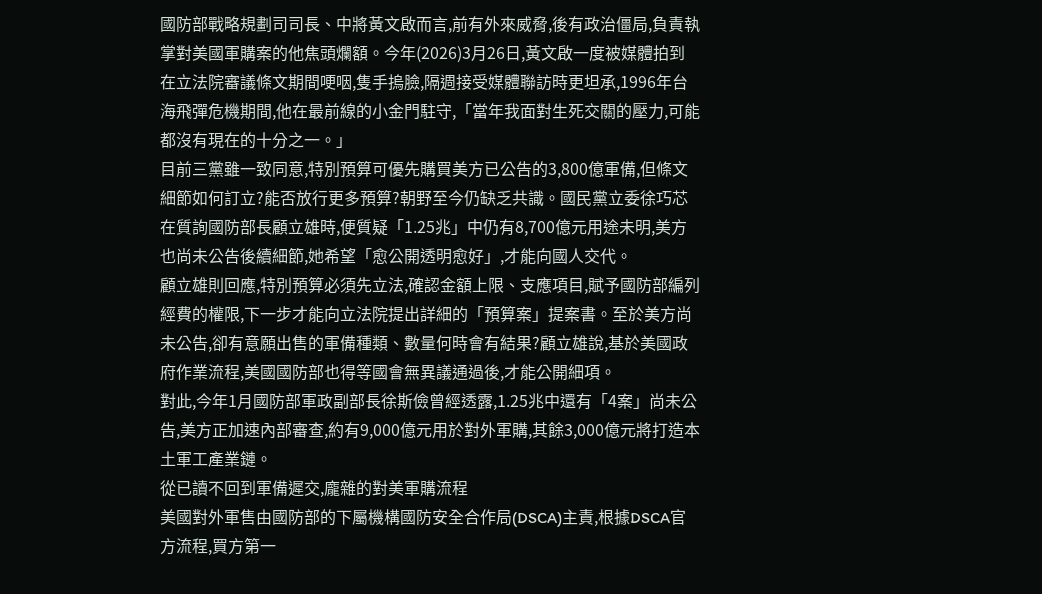國防部戰略規劃司司長、中將黃文啟而言,前有外來威脅,後有政治僵局,負責執掌對美國軍購案的他焦頭爛額。今年(2026)3月26日,黃文啟一度被媒體拍到在立法院審議條文期間哽咽,隻手摀臉,隔週接受媒體聯訪時更坦承,1996年台海飛彈危機期間,他在最前線的小金門駐守,「當年我面對生死交關的壓力,可能都沒有現在的十分之一。」
目前三黨雖一致同意,特別預算可優先購買美方已公告的3,800億軍備,但條文細節如何訂立?能否放行更多預算?朝野至今仍缺乏共識。國民黨立委徐巧芯在質詢國防部長顧立雄時,便質疑「1.25兆」中仍有8,700億元用途未明,美方也尚未公告後續細節,她希望「愈公開透明愈好」,才能向國人交代。
顧立雄則回應,特別預算必須先立法,確認金額上限、支應項目,賦予國防部編列經費的權限,下一步才能向立法院提出詳細的「預算案」提案書。至於美方尚未公告,卻有意願出售的軍備種類、數量何時會有結果?顧立雄說,基於美國政府作業流程,美國國防部也得等國會無異議通過後,才能公開細項。
對此,今年1月國防部軍政副部長徐斯儉曾經透露,1.25兆中還有「4案」尚未公告,美方正加速內部審查,約有9,000億元用於對外軍購,其餘3,000億元將打造本土軍工產業鏈。
從已讀不回到軍備遲交,龐雜的對美軍購流程
美國對外軍售由國防部的下屬機構國防安全合作局(DSCA)主責,根據DSCA官方流程,買方第一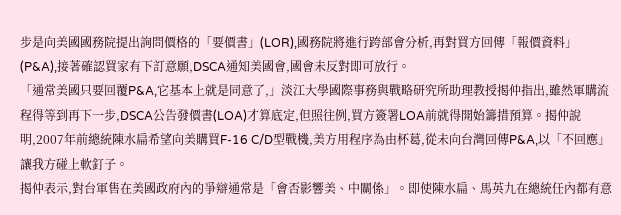步是向美國國務院提出詢問價格的「要價書」(LOR),國務院將進行跨部會分析,再對買方回傳「報價資料」(P&A),接著確認買家有下訂意願,DSCA通知美國會,國會未反對即可放行。
「通常美國只要回覆P&A,它基本上就是同意了,」淡江大學國際事務與戰略研究所助理教授揭仲指出,雖然軍購流程得等到再下一步,DSCA公告發價書(LOA)才算底定,但照往例,買方簽署LOA前就得開始籌措預算。揭仲說明,2007年前總統陳水扁希望向美購買F-16 C/D型戰機,美方用程序為由杯葛,從未向台灣回傳P&A,以「不回應」讓我方碰上軟釘子。
揭仲表示,對台軍售在美國政府內的爭辯通常是「會否影響美、中關係」。即使陳水扁、馬英九在總統任內都有意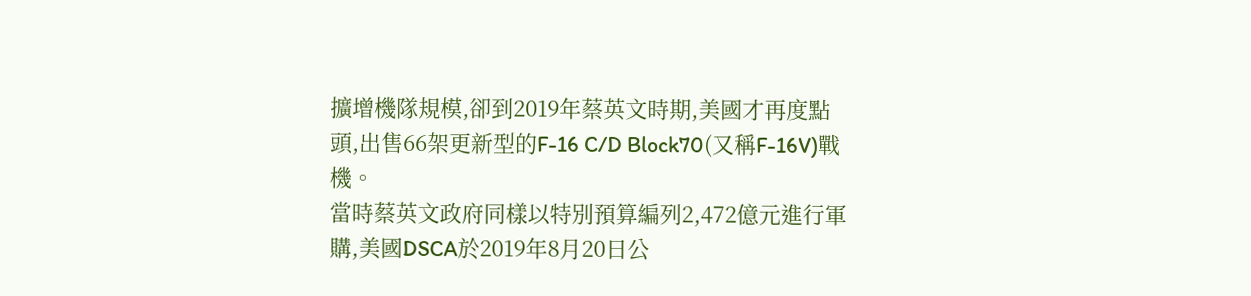擴增機隊規模,卻到2019年蔡英文時期,美國才再度點頭,出售66架更新型的F-16 C/D Block70(又稱F-16V)戰機。
當時蔡英文政府同樣以特別預算編列2,472億元進行軍購,美國DSCA於2019年8月20日公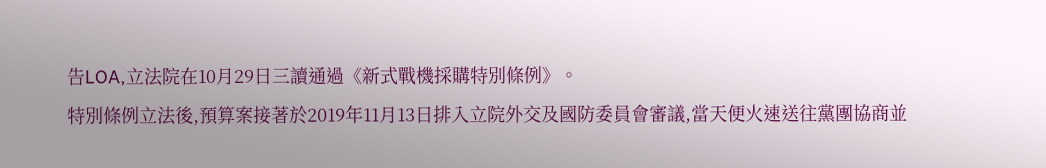告LOA,立法院在10月29日三讀通過《新式戰機採購特別條例》。
特別條例立法後,預算案接著於2019年11月13日排入立院外交及國防委員會審議,當天便火速送往黨團協商並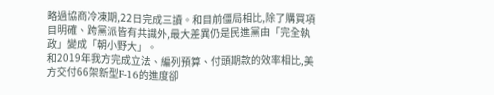略過協商冷凍期,22日完成三讀。和目前僵局相比,除了購買項目明確、跨黨派皆有共識外,最大差異仍是民進黨由「完全執政」變成「朝小野大」。
和2019年我方完成立法、編列預算、付頭期款的效率相比,美方交付66架新型F-16的進度卻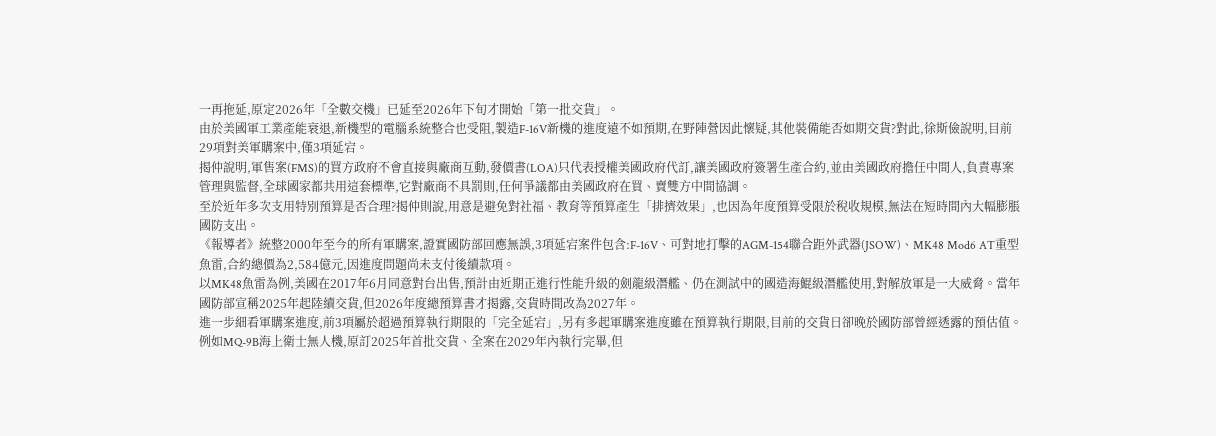一再拖延,原定2026年「全數交機」已延至2026年下旬才開始「第一批交貨」。
由於美國軍工業產能衰退,新機型的電腦系統整合也受阻,製造F-16V新機的進度遠不如預期,在野陣營因此懷疑,其他裝備能否如期交貨?對此,徐斯儉說明,目前29項對美軍購案中,僅3項延宕。
揭仲說明,軍售案(FMS)的買方政府不會直接與廠商互動,發價書(LOA)只代表授權美國政府代訂,讓美國政府簽署生產合約,並由美國政府擔任中間人,負責專案管理與監督,全球國家都共用這套標準,它對廠商不具罰則,任何爭議都由美國政府在買、賣雙方中間協調。
至於近年多次支用特別預算是否合理?揭仲則說,用意是避免對社福、教育等預算產生「排擠效果」,也因為年度預算受限於稅收規模,無法在短時間內大幅膨脹國防支出。
《報導者》統整2000年至今的所有軍購案,證實國防部回應無誤,3項延宕案件包含:F-16V、可對地打擊的AGM-154聯合距外武器(JSOW)、MK48 Mod6 AT重型魚雷,合約總價為2,584億元,因進度問題尚未支付後續款項。
以MK48魚雷為例,美國在2017年6月同意對台出售,預計由近期正進行性能升級的劍龍級潛艦、仍在測試中的國造海鯤級潛艦使用,對解放軍是一大威脅。當年國防部宣稱2025年起陸續交貨,但2026年度總預算書才揭露,交貨時間改為2027年。
進一步細看軍購案進度,前3項屬於超過預算執行期限的「完全延宕」,另有多起軍購案進度雖在預算執行期限,目前的交貨日卻晚於國防部曾經透露的預估值。例如MQ-9B海上衛士無人機,原訂2025年首批交貨、全案在2029年內執行完畢,但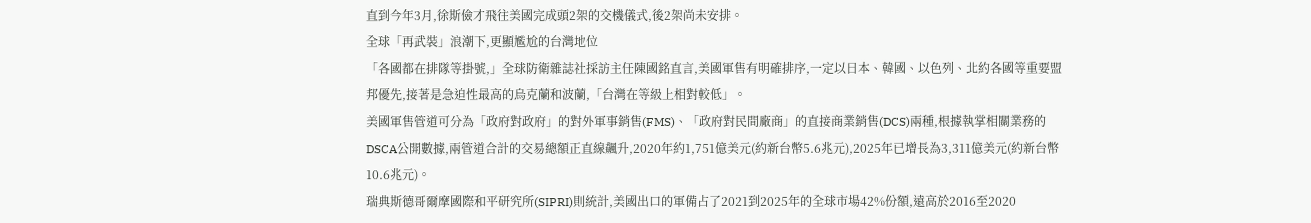直到今年3月,徐斯儉才飛往美國完成頭2架的交機儀式,後2架尚未安排。
全球「再武裝」浪潮下,更顯尷尬的台灣地位
「各國都在排隊等掛號,」全球防衛雜誌社採訪主任陳國銘直言,美國軍售有明確排序,一定以日本、韓國、以色列、北約各國等重要盟邦優先,接著是急迫性最高的烏克蘭和波蘭,「台灣在等級上相對較低」。
美國軍售管道可分為「政府對政府」的對外軍事銷售(FMS)、「政府對民間廠商」的直接商業銷售(DCS)兩種,根據執掌相關業務的DSCA公開數據,兩管道合計的交易總額正直線飆升,2020年約1,751億美元(約新台幣5.6兆元),2025年已增長為3,311億美元(約新台幣10.6兆元)。
瑞典斯德哥爾摩國際和平研究所(SIPRI)則統計,美國出口的軍備占了2021到2025年的全球市場42%份額,遠高於2016至2020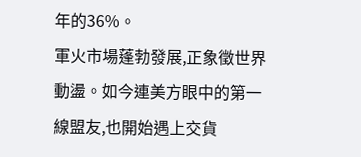年的36%。
軍火市場蓬勃發展,正象徵世界動盪。如今連美方眼中的第一線盟友,也開始遇上交貨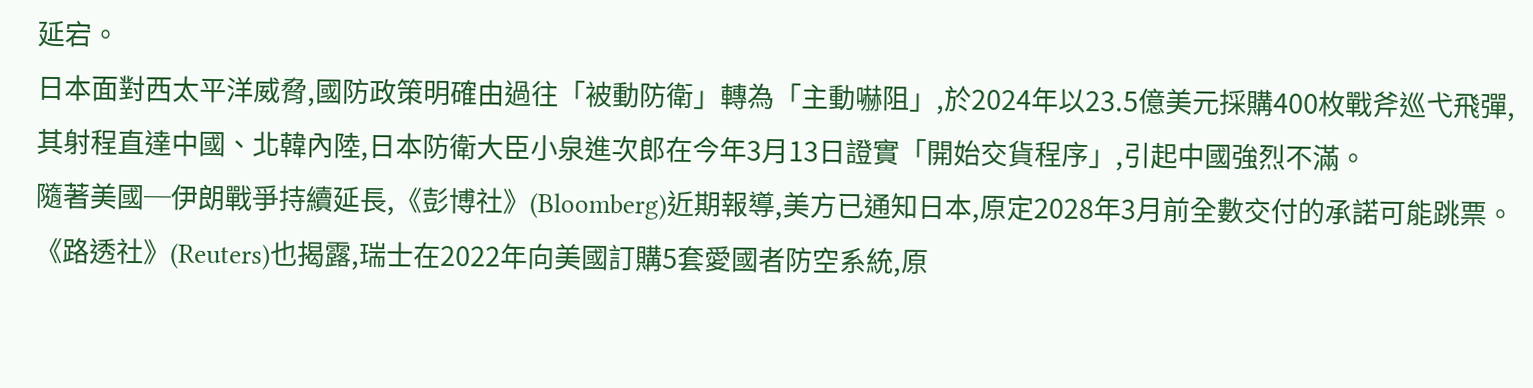延宕。
日本面對西太平洋威脅,國防政策明確由過往「被動防衛」轉為「主動嚇阻」,於2024年以23.5億美元採購400枚戰斧巡弋飛彈,其射程直達中國、北韓內陸,日本防衛大臣小泉進次郎在今年3月13日證實「開始交貨程序」,引起中國強烈不滿。
隨著美國─伊朗戰爭持續延長,《彭博社》(Bloomberg)近期報導,美方已通知日本,原定2028年3月前全數交付的承諾可能跳票。《路透社》(Reuters)也揭露,瑞士在2022年向美國訂購5套愛國者防空系統,原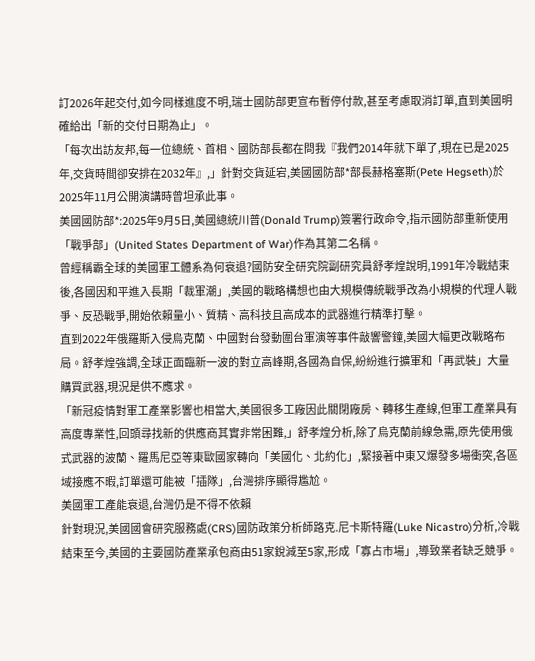訂2026年起交付,如今同樣進度不明,瑞士國防部更宣布暫停付款,甚至考慮取消訂單,直到美國明確給出「新的交付日期為止」。
「每次出訪友邦,每一位總統、首相、國防部長都在問我『我們2014年就下單了,現在已是2025年,交貨時間卻安排在2032年』,」針對交貨延宕,美國國防部*部長赫格塞斯(Pete Hegseth)於2025年11月公開演講時曾坦承此事。
美國國防部*:2025年9月5日,美國總統川普(Donald Trump)簽署行政命令,指示國防部重新使用「戰爭部」(United States Department of War)作為其第二名稱。
曾經稱霸全球的美國軍工體系為何衰退?國防安全研究院副研究員舒孝煌說明,1991年冷戰結束後,各國因和平進入長期「裁軍潮」,美國的戰略構想也由大規模傳統戰爭改為小規模的代理人戰爭、反恐戰爭,開始依賴量小、質精、高科技且高成本的武器進行精準打擊。
直到2022年俄羅斯入侵烏克蘭、中國對台發動圍台軍演等事件敲響警鐘,美國大幅更改戰略布局。舒孝煌強調,全球正面臨新一波的對立高峰期,各國為自保,紛紛進行擴軍和「再武裝」大量購買武器,現況是供不應求。
「新冠疫情對軍工產業影響也相當大,美國很多工廠因此關閉廠房、轉移生產線,但軍工產業具有高度專業性,回頭尋找新的供應商其實非常困難,」舒孝煌分析,除了烏克蘭前線急需,原先使用俄式武器的波蘭、羅馬尼亞等東歐國家轉向「美國化、北約化」,緊接著中東又爆發多場衝突,各區域接應不暇,訂單還可能被「插隊」,台灣排序顯得尷尬。
美國軍工產能衰退,台灣仍是不得不依賴
針對現況,美國國會研究服務處(CRS)國防政策分析師路克.尼卡斯特羅(Luke Nicastro)分析,冷戰結束至今,美國的主要國防產業承包商由51家銳減至5家,形成「寡占市場」,導致業者缺乏競爭。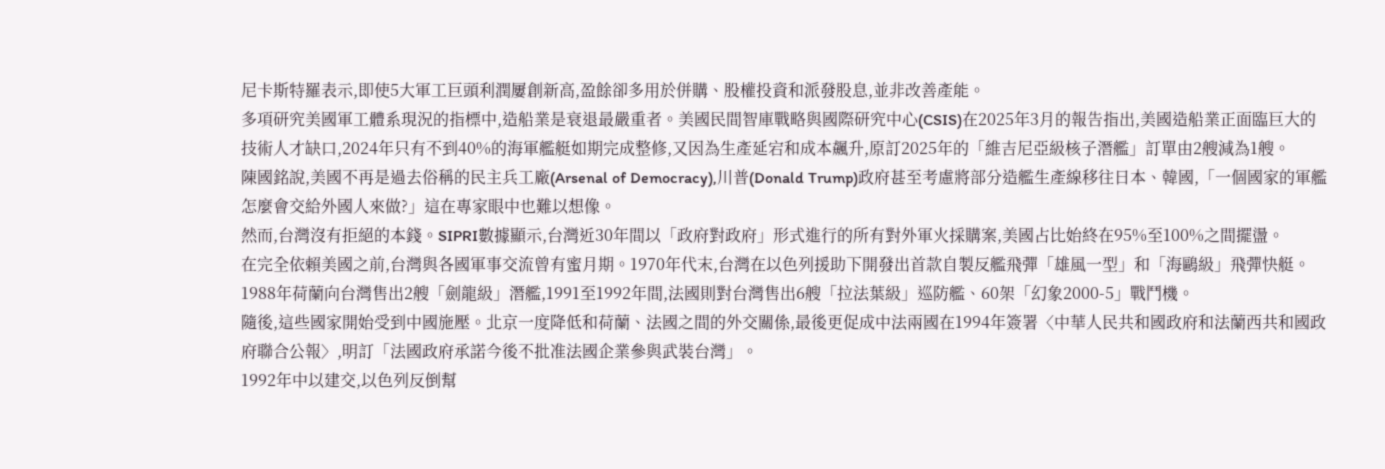尼卡斯特羅表示,即使5大軍工巨頭利潤屢創新高,盈餘卻多用於併購、股權投資和派發股息,並非改善產能。
多項研究美國軍工體系現況的指標中,造船業是衰退最嚴重者。美國民間智庫戰略與國際研究中心(CSIS)在2025年3月的報告指出,美國造船業正面臨巨大的技術人才缺口,2024年只有不到40%的海軍艦艇如期完成整修,又因為生產延宕和成本飆升,原訂2025年的「維吉尼亞級核子潛艦」訂單由2艘減為1艘。
陳國銘說,美國不再是過去俗稱的民主兵工廠(Arsenal of Democracy),川普(Donald Trump)政府甚至考慮將部分造艦生產線移往日本、韓國,「一個國家的軍艦怎麼會交給外國人來做?」這在專家眼中也難以想像。
然而,台灣沒有拒絕的本錢。SIPRI數據顯示,台灣近30年間以「政府對政府」形式進行的所有對外軍火採購案,美國占比始終在95%至100%之間擺盪。
在完全依賴美國之前,台灣與各國軍事交流曾有蜜月期。1970年代末,台灣在以色列援助下開發出首款自製反艦飛彈「雄風一型」和「海鷗級」飛彈快艇。
1988年荷蘭向台灣售出2艘「劍龍級」潛艦,1991至1992年間,法國則對台灣售出6艘「拉法葉級」巡防艦、60架「幻象2000-5」戰鬥機。
隨後,這些國家開始受到中國施壓。北京一度降低和荷蘭、法國之間的外交關係,最後更促成中法兩國在1994年簽署〈中華人民共和國政府和法蘭西共和國政府聯合公報〉,明訂「法國政府承諾今後不批准法國企業參與武裝台灣」。
1992年中以建交,以色列反倒幫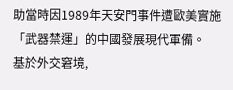助當時因1989年天安門事件遭歐美實施「武器禁運」的中國發展現代軍備。
基於外交窘境,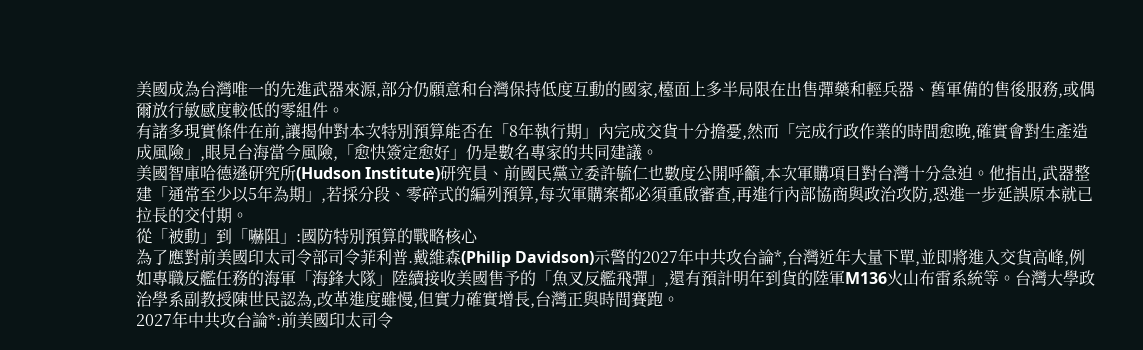美國成為台灣唯一的先進武器來源,部分仍願意和台灣保持低度互動的國家,檯面上多半局限在出售彈藥和輕兵器、舊軍備的售後服務,或偶爾放行敏感度較低的零組件。
有諸多現實條件在前,讓揭仲對本次特別預算能否在「8年執行期」內完成交貨十分擔憂,然而「完成行政作業的時間愈晚,確實會對生產造成風險」,眼見台海當今風險,「愈快簽定愈好」仍是數名專家的共同建議。
美國智庫哈德遜研究所(Hudson Institute)研究員、前國民黨立委許毓仁也數度公開呼籲,本次軍購項目對台灣十分急迫。他指出,武器整建「通常至少以5年為期」,若採分段、零碎式的編列預算,每次軍購案都必須重啟審查,再進行內部協商與政治攻防,恐進一步延誤原本就已拉長的交付期。
從「被動」到「嚇阻」:國防特別預算的戰略核心
為了應對前美國印太司令部司令菲利普.戴維森(Philip Davidson)示警的2027年中共攻台論*,台灣近年大量下單,並即將進入交貨高峰,例如專職反艦任務的海軍「海鋒大隊」陸續接收美國售予的「魚叉反艦飛彈」,還有預計明年到貨的陸軍M136火山布雷系統等。台灣大學政治學系副教授陳世民認為,改革進度雖慢,但實力確實增長,台灣正與時間賽跑。
2027年中共攻台論*:前美國印太司令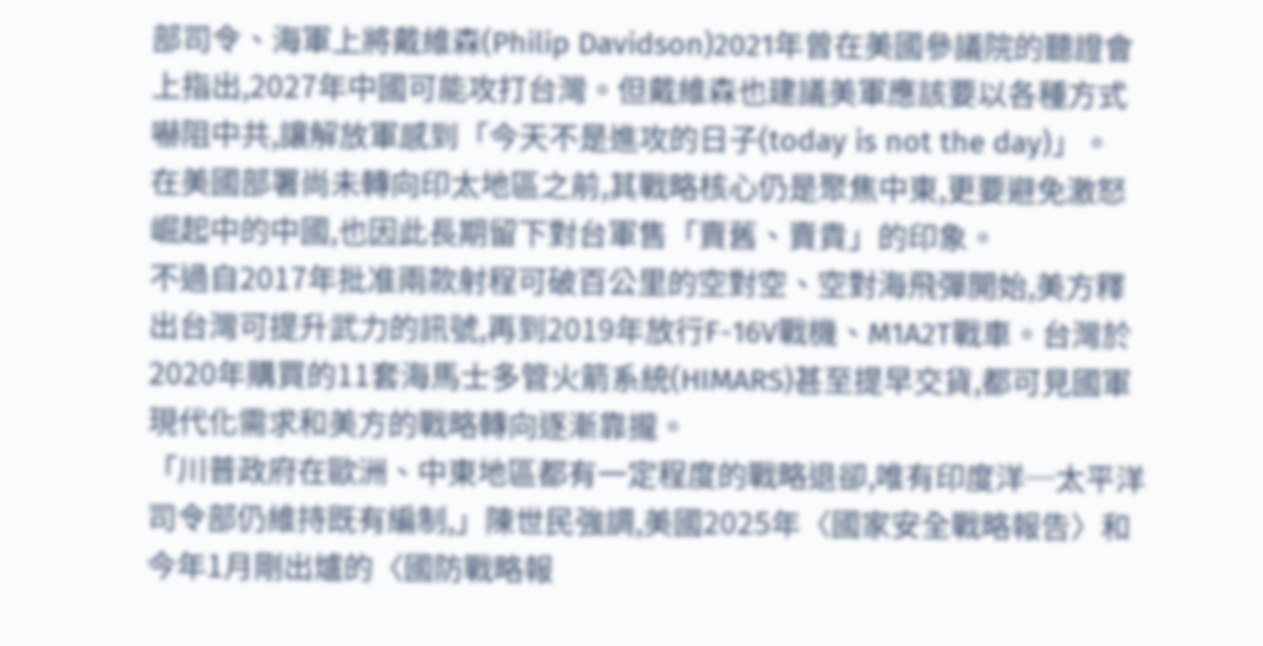部司令、海軍上將戴維森(Philip Davidson)2021年曾在美國參議院的聽證會上指出,2027年中國可能攻打台灣。但戴維森也建議美軍應該要以各種方式嚇阻中共,讓解放軍感到「今天不是進攻的日子(today is not the day)」。
在美國部署尚未轉向印太地區之前,其戰略核心仍是聚焦中東,更要避免激怒崛起中的中國,也因此長期留下對台軍售「賣舊、賣貴」的印象。
不過自2017年批准兩款射程可破百公里的空對空、空對海飛彈開始,美方釋出台灣可提升武力的訊號,再到2019年放行F-16V戰機、M1A2T戰車。台灣於2020年購買的11套海馬士多管火箭系統(HIMARS)甚至提早交貨,都可見國軍現代化需求和美方的戰略轉向逐漸靠攏。
「川普政府在歐洲、中東地區都有一定程度的戰略退卻,唯有印度洋─太平洋司令部仍維持既有編制,」陳世民強調,美國2025年〈國家安全戰略報告〉和今年1月剛出爐的〈國防戰略報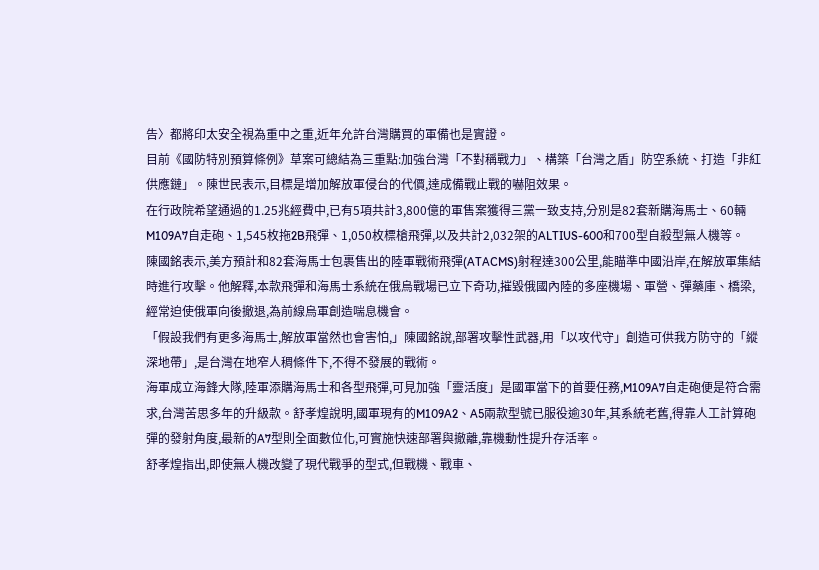告〉都將印太安全視為重中之重,近年允許台灣購買的軍備也是實證。
目前《國防特別預算條例》草案可總結為三重點:加強台灣「不對稱戰力」、構築「台灣之盾」防空系統、打造「非紅供應鏈」。陳世民表示,目標是增加解放軍侵台的代價,達成備戰止戰的嚇阻效果。
在行政院希望通過的1.25兆經費中,已有5項共計3,800億的軍售案獲得三黨一致支持,分別是82套新購海馬士、60輛M109A7自走砲、1,545枚拖2B飛彈、1,050枚標槍飛彈,以及共計2,032架的ALTIUS-600和700型自殺型無人機等。
陳國銘表示,美方預計和82套海馬士包裹售出的陸軍戰術飛彈(ATACMS)射程達300公里,能瞄準中國沿岸,在解放軍集結時進行攻擊。他解釋,本款飛彈和海馬士系統在俄烏戰場已立下奇功,摧毀俄國內陸的多座機場、軍營、彈藥庫、橋梁,經常迫使俄軍向後撤退,為前線烏軍創造喘息機會。
「假設我們有更多海馬士,解放軍當然也會害怕,」陳國銘說,部署攻擊性武器,用「以攻代守」創造可供我方防守的「縱深地帶」,是台灣在地窄人稠條件下,不得不發展的戰術。
海軍成立海鋒大隊,陸軍添購海馬士和各型飛彈,可見加強「靈活度」是國軍當下的首要任務,M109A7自走砲便是符合需求,台灣苦思多年的升級款。舒孝煌說明,國軍現有的M109A2、A5兩款型號已服役逾30年,其系統老舊,得靠人工計算砲彈的發射角度,最新的A7型則全面數位化,可實施快速部署與撤離,靠機動性提升存活率。
舒孝煌指出,即使無人機改變了現代戰爭的型式,但戰機、戰車、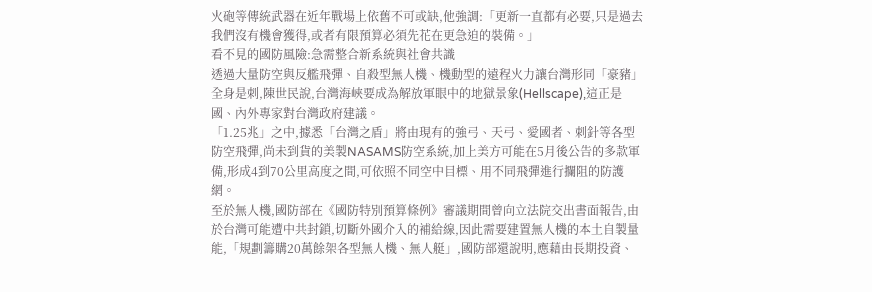火砲等傳統武器在近年戰場上依舊不可或缺,他強調:「更新一直都有必要,只是過去我們沒有機會獲得,或者有限預算必須先花在更急迫的裝備。」
看不見的國防風險:急需整合新系統與社會共識
透過大量防空與反艦飛彈、自殺型無人機、機動型的遠程火力讓台灣形同「豪豬」全身是刺,陳世民說,台灣海峽要成為解放軍眼中的地獄景象(Hellscape),這正是國、內外專家對台灣政府建議。
「1.25兆」之中,據悉「台灣之盾」將由現有的強弓、天弓、愛國者、刺針等各型防空飛彈,尚未到貨的美製NASAMS防空系統,加上美方可能在5月後公告的多款軍備,形成4到70公里高度之間,可依照不同空中目標、用不同飛彈進行攔阻的防護網。
至於無人機,國防部在《國防特別預算條例》審議期間曾向立法院交出書面報告,由於台灣可能遭中共封鎖,切斷外國介入的補給線,因此需要建置無人機的本土自製量能,「規劃籌購20萬餘架各型無人機、無人艇」,國防部還說明,應藉由長期投資、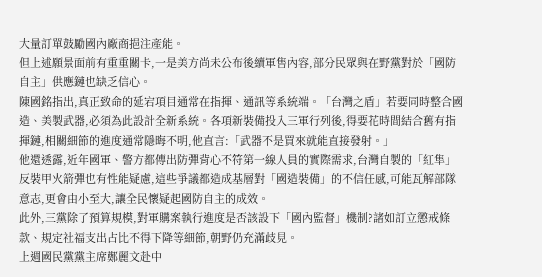大量訂單鼓勵國內廠商挹注產能。
但上述願景面前有重重關卡,一是美方尚未公布後續軍售內容,部分民眾與在野黨對於「國防自主」供應鏈也缺乏信心。
陳國銘指出,真正致命的延宕項目通常在指揮、通訊等系統端。「台灣之盾」若要同時整合國造、美製武器,必須為此設計全新系統。各項新裝備投入三軍行列後,得要花時間結合舊有指揮鏈,相關細節的進度通常隱晦不明,他直言:「武器不是買來就能直接發射。」
他還透露,近年國軍、警方都傳出防彈背心不符第一線人員的實際需求,台灣自製的「紅隼」反裝甲火箭彈也有性能疑慮,這些爭議都造成基層對「國造裝備」的不信任感,可能瓦解部隊意志,更會由小至大,讓全民懷疑起國防自主的成效。
此外,三黨除了預算規模,對軍購案執行進度是否該設下「國內監督」機制?諸如訂立懲戒條款、規定社福支出占比不得下降等細節,朝野仍充滿歧見。
上週國民黨黨主席鄭麗文赴中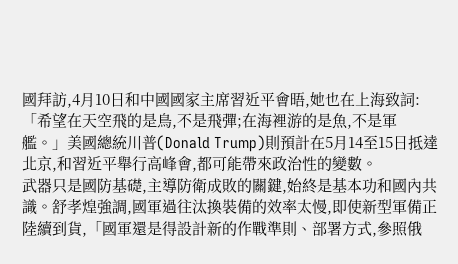國拜訪,4月10日和中國國家主席習近平會晤,她也在上海致詞:「希望在天空飛的是鳥,不是飛彈;在海裡游的是魚,不是軍艦。」美國總統川普(Donald Trump)則預計在5月14至15日抵達北京,和習近平舉行高峰會,都可能帶來政治性的變數。
武器只是國防基礎,主導防衛成敗的關鍵,始終是基本功和國內共識。舒孝煌強調,國軍過往汰換裝備的效率太慢,即使新型軍備正陸續到貨,「國軍還是得設計新的作戰準則、部署方式,參照俄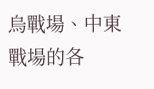烏戰場、中東戰場的各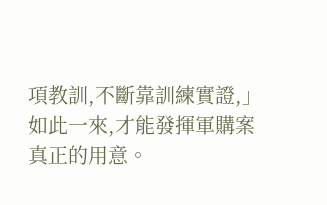項教訓,不斷靠訓練實證,」如此一來,才能發揮軍購案真正的用意。